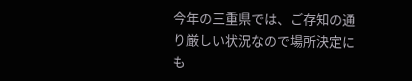今年の三重県では、ご存知の通り厳しい状況なので場所決定にも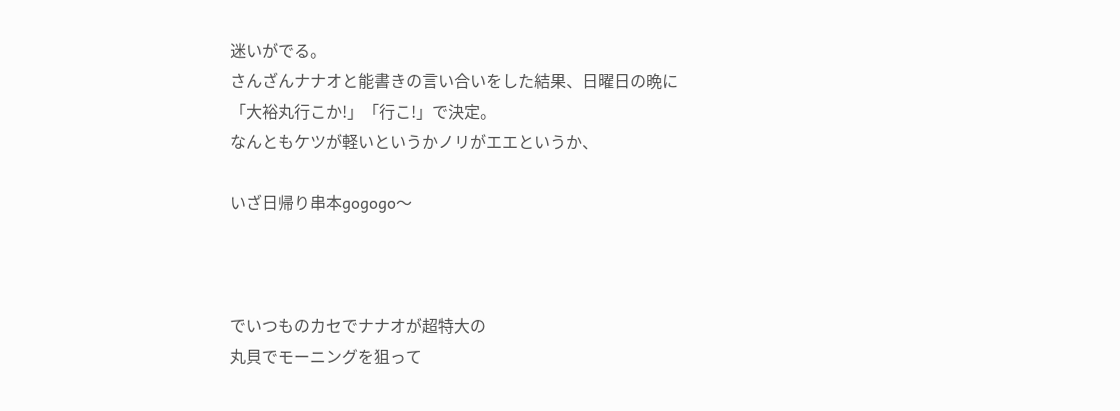迷いがでる。
さんざんナナオと能書きの言い合いをした結果、日曜日の晩に
「大裕丸行こか!」「行こ!」で決定。
なんともケツが軽いというかノリがエエというか、

いざ日帰り串本gogogo〜



でいつものカセでナナオが超特大の
丸貝でモーニングを狙って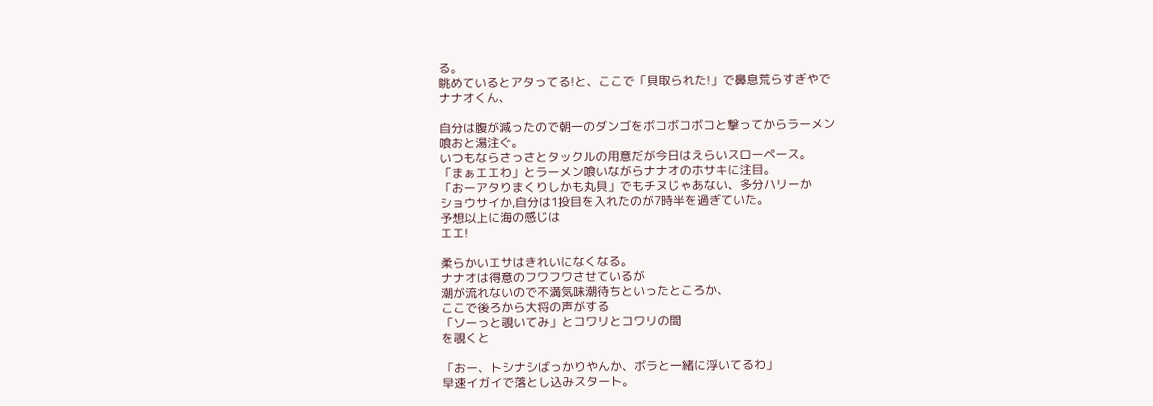る。
眺めているとアタってる!と、ここで「貝取られた!」で鼻息荒らすぎやで
ナナオくん、

自分は腹が減ったので朝一のダンゴをボコボコボコと撃ってからラーメン
喰おと湯注ぐ。
いつもならさっさとタックルの用意だが今日はえらいスローペース。
「まぁエエわ」とラーメン喰いながらナナオのホサキに注目。
「おーアタりまくりしかも丸貝」でもチヌじゃあない、多分ハリーか
ショウサイか,自分は1投目を入れたのが7時半を過ぎていた。
予想以上に海の感じは
エエ!

柔らかいエサはきれいになくなる。
ナナオは得意のフワフワさせているが
潮が流れないので不満気味潮待ちといったところか、
ここで後ろから大将の声がする
「ソーっと覗いてみ」とコワリとコワリの間
を覗くと

「おー、トシナシばっかりやんか、ボラと一緒に浮いてるわ」
早速イガイで落とし込みスタート。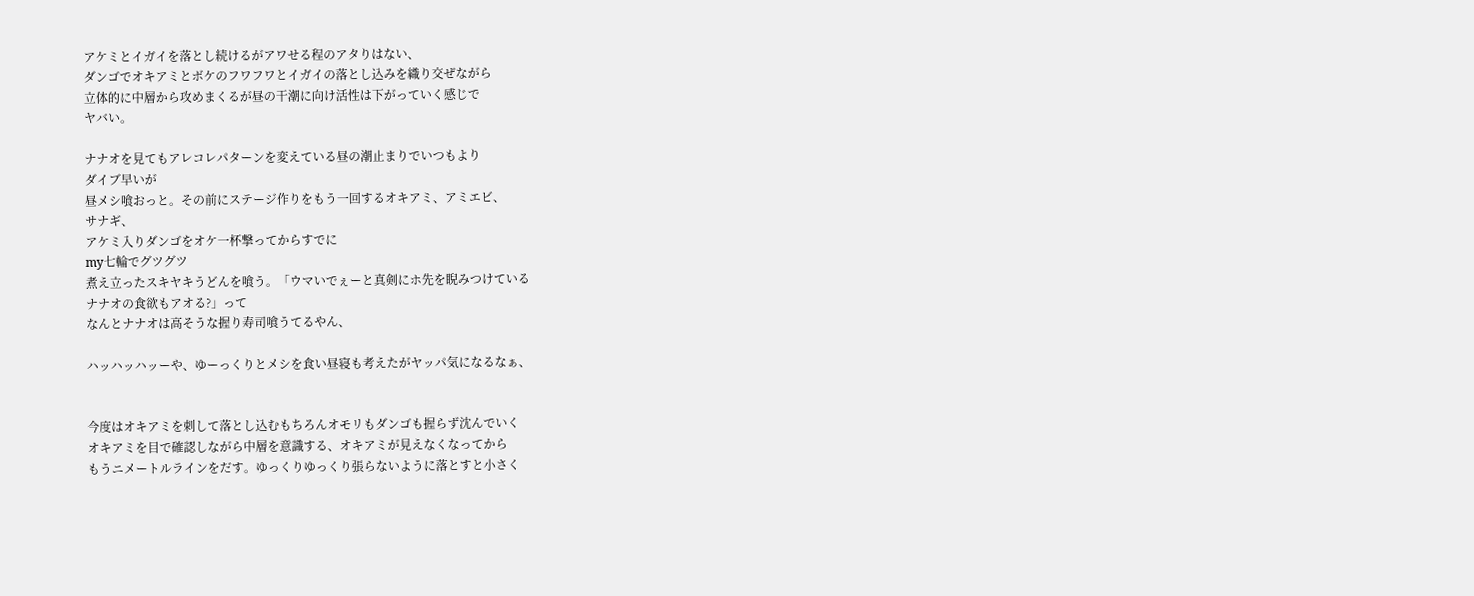アケミとイガイを落とし続けるがアワせる程のアタりはない、
ダンゴでオキアミとボケのフワフワとイガイの落とし込みを織り交ぜながら
立体的に中層から攻めまくるが昼の干潮に向け活性は下がっていく感じで
ヤバい。

ナナオを見てもアレコレパターンを変えている昼の潮止まりでいつもより
ダイブ早いが
昼メシ喰おっと。その前にステージ作りをもう一回するオキアミ、アミエビ、
サナギ、
アケミ入りダンゴをオケ一杯撃ってからすでに
my七輪でグツグツ
煮え立ったスキヤキうどんを喰う。「ウマいでぇーと真剣にホ先を睨みつけている
ナナオの食欲もアオる?」って
なんとナナオは高そうな握り寿司喰うてるやん、

ハッハッハッーや、ゆーっくりとメシを食い昼寝も考えたがヤッパ気になるなぁ、


今度はオキアミを刺して落とし込むもちろんオモリもダンゴも握らず沈んでいく
オキアミを目で確認しながら中層を意識する、オキアミが見えなくなってから
もうニメートルラインをだす。ゆっくりゆっくり張らないように落とすと小さく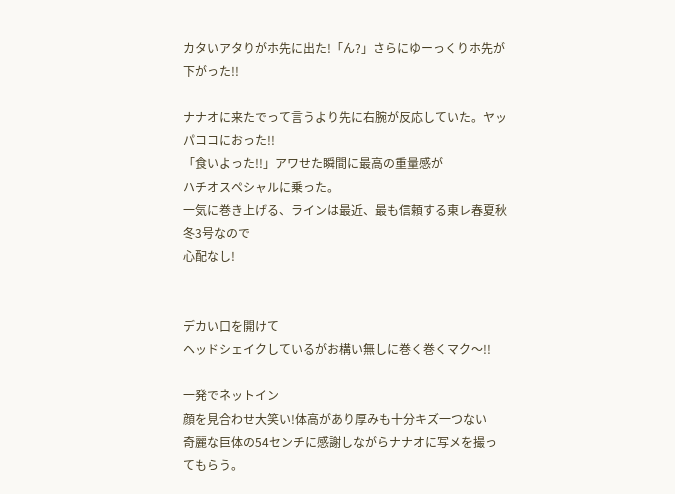カタいアタりがホ先に出た!「ん?」さらにゆーっくりホ先が下がった!!

ナナオに来たでって言うより先に右腕が反応していた。ヤッパココにおった!!
「食いよった!!」アワせた瞬間に最高の重量感が
ハチオスペシャルに乗った。
一気に巻き上げる、ラインは最近、最も信頼する東レ春夏秋冬3号なので
心配なし!


デカい口を開けて
ヘッドシェイクしているがお構い無しに巻く巻くマク〜!!

一発でネットイン
顔を見合わせ大笑い!体高があり厚みも十分キズ一つない
奇麗な巨体の54センチに感謝しながらナナオに写メを撮ってもらう。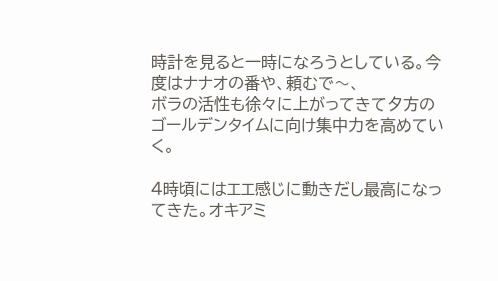時計を見ると一時になろうとしている。今度はナナオの番や、頼むで〜、
ボラの活性も徐々に上がってきて夕方のゴールデンタイムに向け集中力を高めていく。

4時頃にはエエ感じに動きだし最高になってきた。オキアミ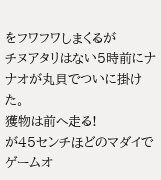をフワフワしまくるが
チヌアタリはない5時前にナナオが丸貝でついに掛けた。
獲物は前へ走る!
が45センチほどのマダイでゲームオ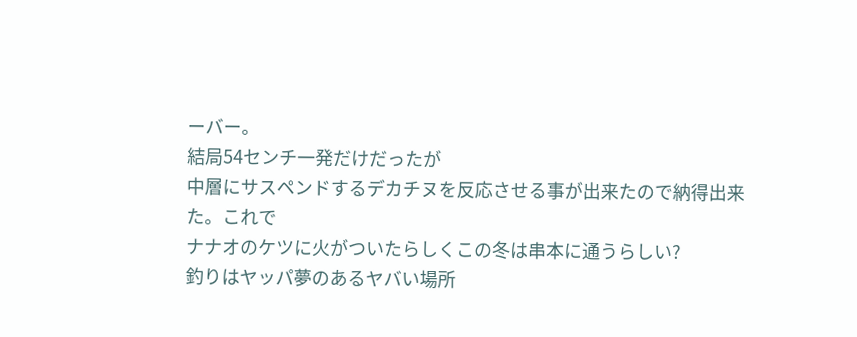ーバー。
結局54センチ一発だけだったが
中層にサスペンドするデカチヌを反応させる事が出来たので納得出来た。これで
ナナオのケツに火がついたらしくこの冬は串本に通うらしい?
釣りはヤッパ夢のあるヤバい場所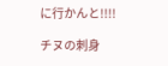に行かんと!!!!

チヌの刺身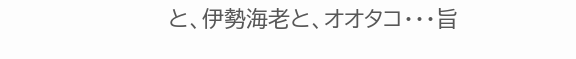と、伊勢海老と、オオタコ・・・旨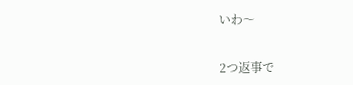いわ〜


2つ返事で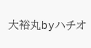大裕丸byハチオ